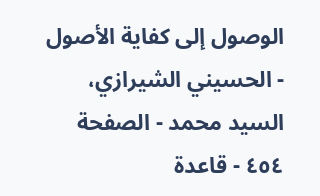الوصول إلى كفاية الأصول - الحسيني الشيرازي، السيد محمد - الصفحة ٤٥٤ - قاعدة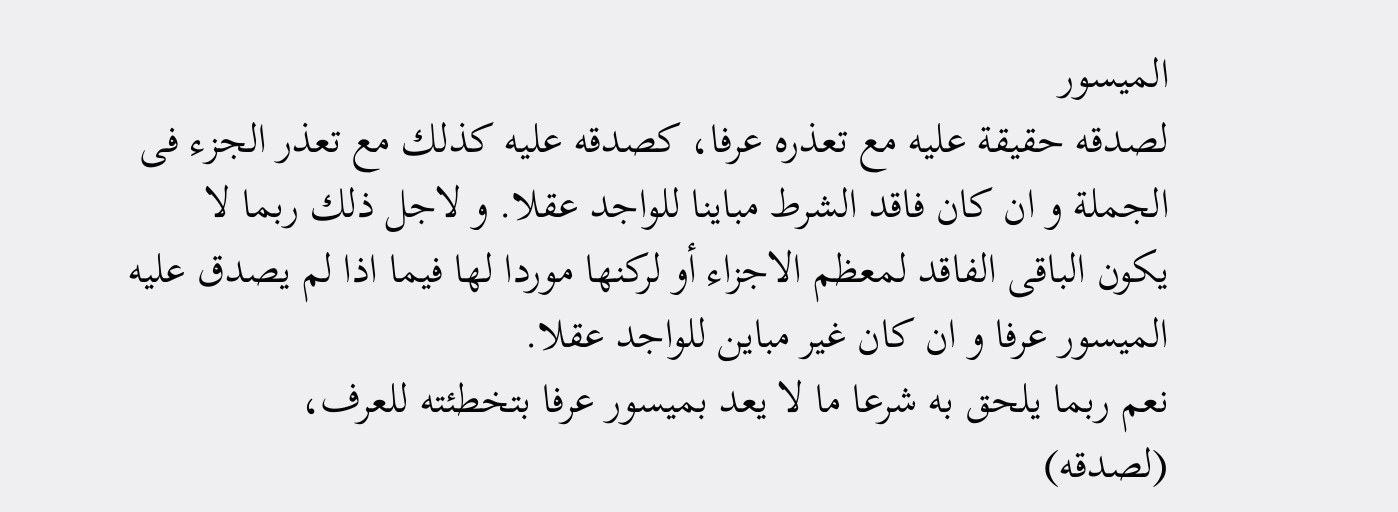الميسور
لصدقه حقيقة عليه مع تعذره عرفا، كصدقه عليه كذلك مع تعذر الجزء فى الجملة و ان كان فاقد الشرط مباينا للواجد عقلا. و لاجل ذلك ربما لا يكون الباقى الفاقد لمعظم الاجزاء أو لركنها موردا لها فيما اذا لم يصدق عليه الميسور عرفا و ان كان غير مباين للواجد عقلا.
نعم ربما يلحق به شرعا ما لا يعد بميسور عرفا بتخطئته للعرف،
(لصدقه)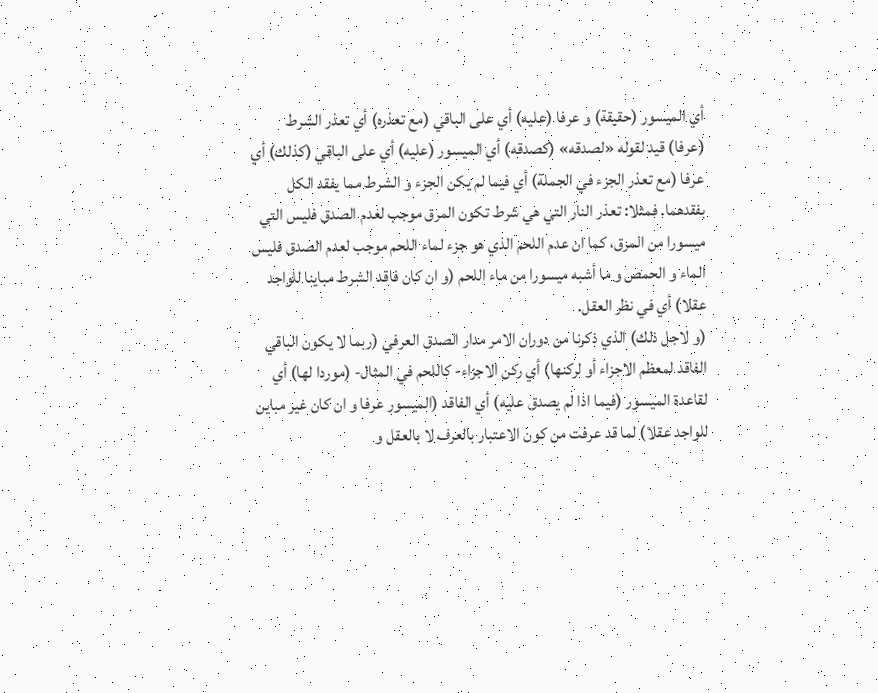أي الميسور (حقيقة) و عرفا (عليه) أي على الباقي (مع تعذره) أي تعذر الشرط (عرفا) قيد لقوله «لصدقه» (كصدقه) أي الميسور (عليه) أي على الباقي (كذلك) أي عرفا (مع تعذر الجزء في الجملة) أي فيما لم يكن الجزء و الشرط مما يفقد الكل بفقدهما. فمثلا: تعذر النار التي هي شرط تكون المرق موجب لعدم الصدق فليس التي ميسورا من المرق، كما ان عدم اللحم الذي هو جزء لماء اللحم موجب لعدم الصدق فليس الماء و الحمص و ما أشبه ميسورا من ماء اللحم (و ان كان فاقد الشرط مباينا للواجد عقلا) أي في نظر العقل.
(و لاجل ذلك) الذي ذكرنا من دوران الامر مدار الصدق العرفي (ربما لا يكون الباقي الفاقد لمعظم الاجزاء أو لركنها) أي ركن الاجزاء- كاللحم في المثال- (موردا لها) أي لقاعدة الميسور (فيما اذا لم يصدق عليه) أي الفاقد (الميسور عرفا و ان كان غير مباين للواجد عقلا) لما قد عرفت من كون الاعتبار بالعرف لا بالعقل و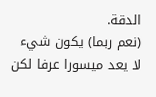الدقة.
(نعم ربما) يكون شيء لا يعد ميسورا عرفا لكن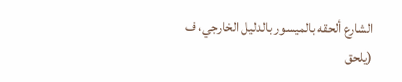الشارع ألحقه بالميسور بالدليل الخارجي، ف (يلحق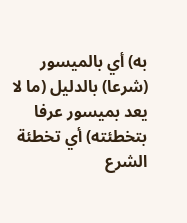به) أي بالميسور (شرعا) بالدليل (ما لا يعد بميسور عرفا بتخطئته) أي تخطئة الشرع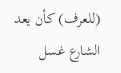(للعرف) كأن يعد الشارع غسل